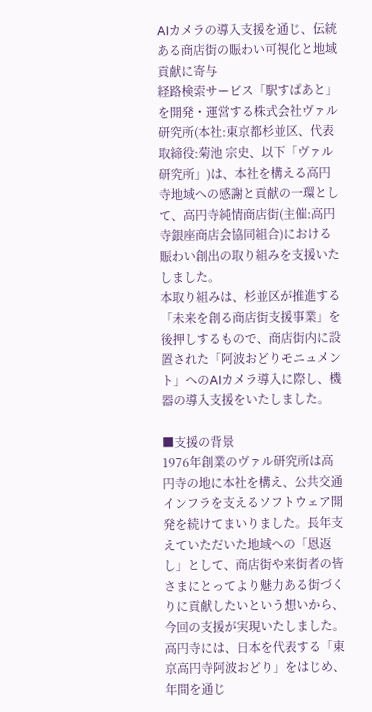AIカメラの導入支援を通じ、伝統ある商店街の賑わい可視化と地域貢献に寄与
経路検索サービス「駅すぱあと」を開発・運営する株式会社ヴァル研究所(本社:東京都杉並区、代表取締役:菊池 宗史、以下「ヴァル研究所」)は、本社を構える高円寺地域への感謝と貢献の一環として、高円寺純情商店街(主催:高円寺銀座商店会協同組合)における賑わい創出の取り組みを支援いたしました。
本取り組みは、杉並区が推進する「未来を創る商店街支援事業」を後押しするもので、商店街内に設置された「阿波おどりモニュメント」へのAIカメラ導入に際し、機器の導入支援をいたしました。

■支援の背景
1976年創業のヴァル研究所は高円寺の地に本社を構え、公共交通インフラを支えるソフトウェア開発を続けてまいりました。長年支えていただいた地域への「恩返し」として、商店街や来街者の皆さまにとってより魅力ある街づくりに貢献したいという想いから、今回の支援が実現いたしました。
高円寺には、日本を代表する「東京高円寺阿波おどり」をはじめ、年間を通じ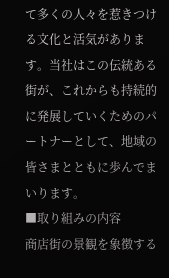て多くの人々を惹きつける文化と活気があります。当社はこの伝統ある街が、これからも持続的に発展していくためのパートナーとして、地域の皆さまとともに歩んでまいります。
■取り組みの内容
商店街の景観を象徴する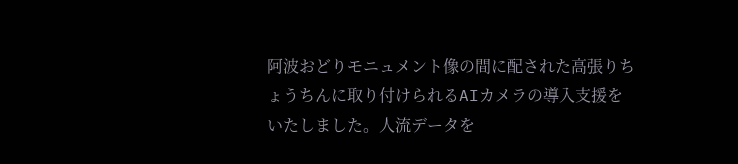阿波おどりモニュメント像の間に配された高張りちょうちんに取り付けられるAIカメラの導入支援をいたしました。人流データを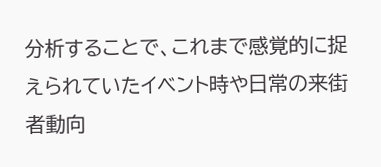分析することで、これまで感覚的に捉えられていたイベント時や日常の来街者動向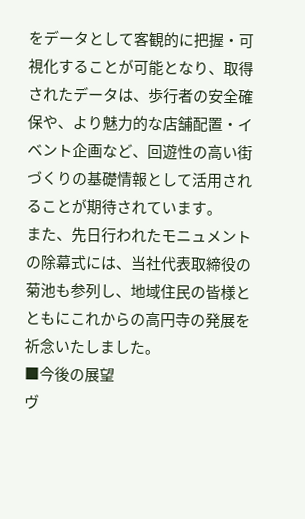をデータとして客観的に把握・可視化することが可能となり、取得されたデータは、歩行者の安全確保や、より魅力的な店舗配置・イベント企画など、回遊性の高い街づくりの基礎情報として活用されることが期待されています。
また、先日行われたモニュメントの除幕式には、当社代表取締役の菊池も参列し、地域住民の皆様とともにこれからの高円寺の発展を祈念いたしました。
■今後の展望
ヴ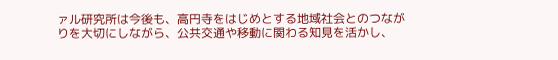ァル研究所は今後も、高円寺をはじめとする地域社会とのつながりを大切にしながら、公共交通や移動に関わる知見を活かし、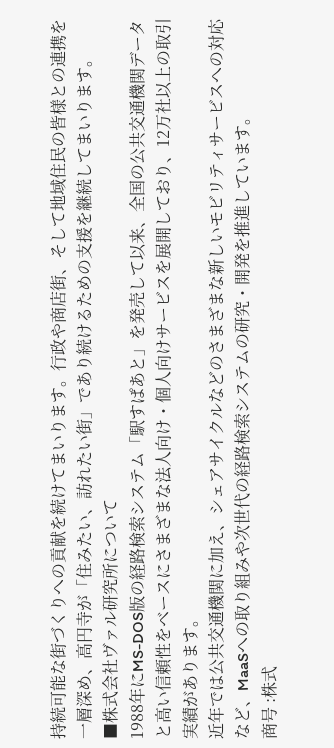持続可能な街づくりへの貢献を続けてまいります。行政や商店街、そして地域住民の皆様との連携を一層深め、高円寺が「住みたい、訪れたい街」であり続けるための支援を継続してまいります。
■株式会社ヴァル研究所について
1988年にMS-DOS版の経路検索システム「駅すぱあと」を発売して以来、全国の公共交通機関データと高い信頼性をベースにさまざまな法人向け・個人向けサービスを展開しており、12万社以上の取引実績があります。
近年では公共交通機関に加え、シェアサイクルなどのさまざまな新しいモビリティサービスへの対応など、MaaSへの取り組みや次世代の経路検索システムの研究・開発を推進しています。
商号 :株式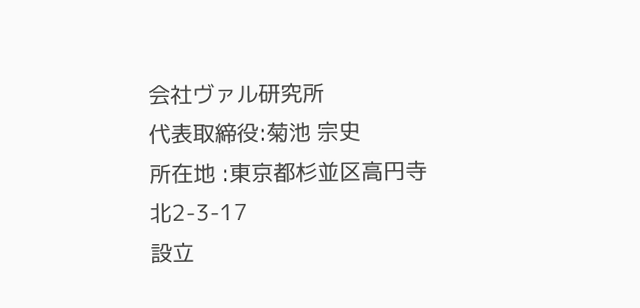会社ヴァル研究所
代表取締役:菊池 宗史
所在地 :東京都杉並区高円寺北2-3-17
設立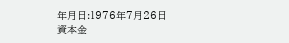年月日:1976年7月26日
資本金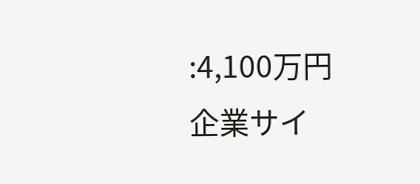:4,100万円
企業サイ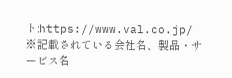ト:https://www.val.co.jp/
※記載されている会社名、製品・サービス名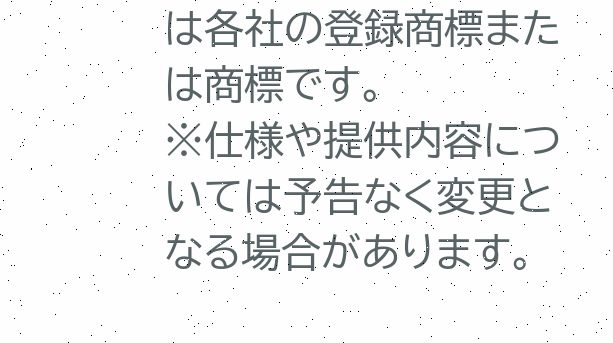は各社の登録商標または商標です。
※仕様や提供内容については予告なく変更となる場合があります。